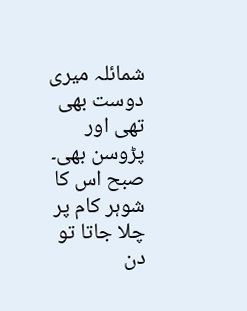شمائلہ میری دوست بھی تھی اور پڑوسن بھی۔ صبح اس کا شوہر کام پر چلا جاتا تو دن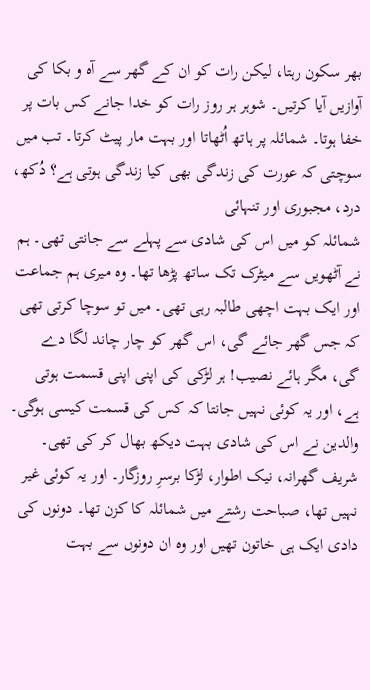بھر سکون رہتا، لیکن رات کو ان کے گھر سے آہ و بکا کی آوازیں آیا کرتیں۔ شوہر ہر روز رات کو خدا جانے کس بات پر خفا ہوتا۔ شمائلہ پر ہاتھ اُٹھاتا اور بہت مار پیٹ کرتا۔ تب میں سوچتی کہ عورت کی زندگی بھی کیا زندگی ہوتی ہے؟ دُکھ، درد، مجبوری اور تنہائی
شمائلہ کو میں اس کی شادی سے پہلے سے جانتی تھی۔ ہم نے آٹھویں سے میٹرک تک ساتھ پڑھا تھا۔ وہ میری ہم جماعت اور ایک بہت اچھی طالبہ رہی تھی۔ میں تو سوچا کرتی تھی کہ جس گھر جائے گی، اس گھر کو چار چاند لگا دے گی، مگر ہائے نصیب! ہر لڑکی کی اپنی اپنی قسمت ہوتی ہے، اور یہ کوئی نہیں جانتا کہ کس کی قسمت کیسی ہوگی۔ والدین نے اس کی شادی بہت دیکھ بھال کر کی تھی۔ شریف گھرانہ، نیک اطوار، لڑکا برسرِ روزگار۔ اور یہ کوئی غیر نہیں تھا، صباحت رشتے میں شمائلہ کا کزن تھا۔ دونوں کی دادی ایک ہی خاتون تھیں اور وہ ان دونوں سے بہت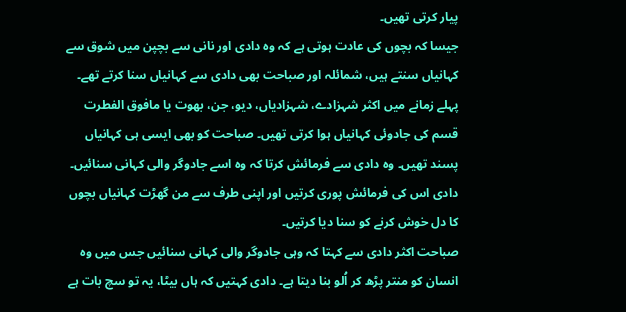پیار کرتی تھیں۔
جیسا کہ بچوں کی عادت ہوتی ہے کہ وہ دادی اور نانی سے بچپن میں شوق سے کہانیاں سنتے ہیں، شمائلہ اور صباحت بھی دادی سے کہانیاں سنا کرتے تھے۔ پہلے زمانے میں اکثر شہزادے، شہزادیاں، دیو، جن، بھوت یا مافوق الفطرت قسم کی جادوئی کہانیاں ہوا کرتی تھیں۔ صباحت کو بھی ایسی ہی کہانیاں پسند تھیں۔ وہ دادی سے فرمائش کرتا کہ وہ اسے جادوگر والی کہانی سنائیں۔ دادی اس کی فرمائش پوری کرتیں اور اپنی طرف سے من گھڑت کہانیاں بچوں کا دل خوش کرنے کو سنا دیا کرتیں۔
صباحت اکثر دادی سے کہتا کہ وہی جادوگر والی کہانی سنائیں جس میں وہ انسان کو منتر پڑھ کر اُلو بنا دیتا ہے۔ دادی کہتیں کہ ہاں بیٹا، یہ تو سچ بات ہے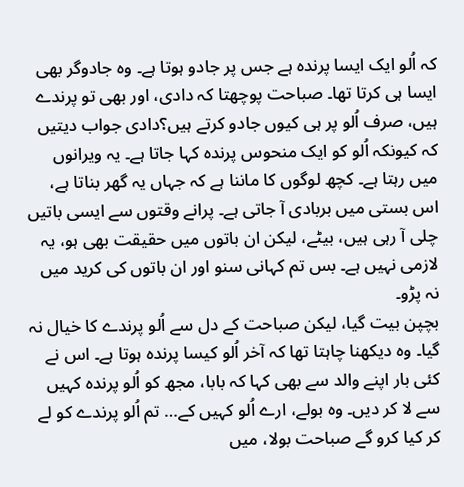کہ اُلو ایک ایسا پرندہ ہے جس پر جادو ہوتا ہے۔ وہ جادوگر بھی ایسا ہی کرتا تھا۔ صباحت پوچھتا کہ دادی، اور بھی تو پرندے ہیں، صرف اُلو پر ہی کیوں جادو کرتے ہیں؟دادی جواب دیتیں کہ کیونکہ اُلو کو ایک منحوس پرندہ کہا جاتا ہے۔ یہ ویرانوں میں رہتا ہے۔ کچھ لوگوں کا ماننا ہے کہ جہاں یہ گھر بناتا ہے، اس بستی میں بربادی آ جاتی ہے۔ پرانے وقتوں سے ایسی باتیں چلی آ رہی ہیں، بیٹے، لیکن ان باتوں میں حقیقت بھی ہو، یہ لازمی نہیں ہے۔ بس تم کہانی سنو اور ان باتوں کی کرید میں نہ پڑو۔
بچپن بیت گیا، لیکن صباحت کے دل سے اُلو پرندے کا خیال نہ گیا۔ وہ دیکھنا چاہتا تھا کہ آخر اُلو کیسا پرندہ ہوتا ہے۔ اس نے کئی بار اپنے والد سے بھی کہا کہ بابا، مجھ کو اُلو پرندہ کہیں سے لا کر دیں۔ وہ بولے، ارے اُلو کہیں کے… تم اُلو پرندے کو لے کر کیا کرو گے صباحت بولا، میں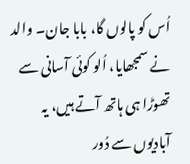اُس کو پالوں گا، بابا جان۔ والد نے سمجھایا، اُلو کوئی آسانی سے تھوڑا ہی ہاتھ آتے ہیں، یہ آبادیوں سے دُور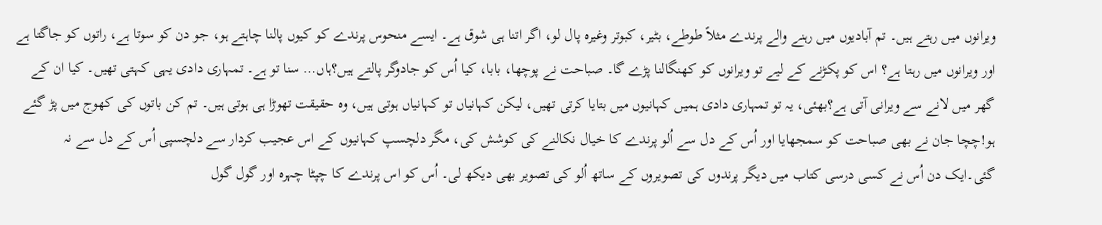ویرانوں میں رہتے ہیں۔ تم آبادیوں میں رہنے والے پرندے مثلاً طوطے، بٹیر، کبوتر وغیرہ پال لو، اگر اتنا ہی شوق ہے۔ ایسے منحوس پرندے کو کیوں پالنا چاہتے ہو، جو دن کو سوتا ہے، راتوں کو جاگتا ہے اور ویرانوں میں رہتا ہے؟ اس کو پکڑنے کے لیے تو ویرانوں کو کھنگالنا پڑے گا۔ صباحت نے پوچھا، بابا، کیا اُس کو جادوگر پالتے ہیں؟ہاں… سنا تو ہے۔ تمہاری دادی یہی کہتی تھیں۔ کیا ان کے گھر میں لانے سے ویرانی آتی ہے؟بھئی، یہ تو تمہاری دادی ہمیں کہانیوں میں بتایا کرتی تھیں، لیکن کہانیاں تو کہانیاں ہوتی ہیں، وہ حقیقت تھوڑا ہی ہوتی ہیں۔ تم کن باتوں کی کھوج میں پڑ گئے ہو!چچا جان نے بھی صباحت کو سمجھایا اور اُس کے دل سے اُلو پرندے کا خیال نکالنے کی کوشش کی، مگر دلچسپ کہانیوں کے اس عجیب کردار سے دلچسپی اُس کے دل سے نہ گئی۔ایک دن اُس نے کسی درسی کتاب میں دیگر پرندوں کی تصویروں کے ساتھ اُلو کی تصویر بھی دیکھ لی۔ اُس کو اس پرندے کا چپٹا چہرہ اور گول گول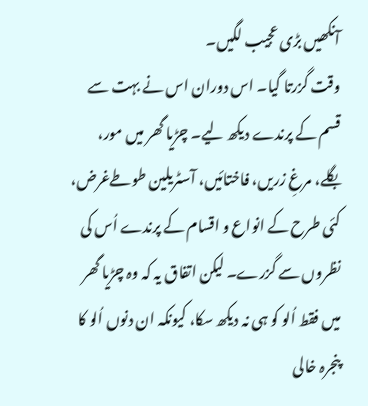آنکھیں بڑی عجیب لگیں۔
وقت گزرتا گیا۔ اس دوران اس نے بہت سے قسم کے پرندے دیکھ لیے۔ چڑیا گھر میں مور، بگلے، مرغِ زریں، فاختائیں، آسٹریلین طوطےغرض، کئی طرح کے انواع و اقسام کے پرندے اُس کی نظروں سے گزرے۔ لیکن اتفاق یہ کہ وہ چڑیا گھر میں فقط اُلو کو ہی نہ دیکھ سکا، کیونکہ ان دنوں اُلو کا پنجرہ خالی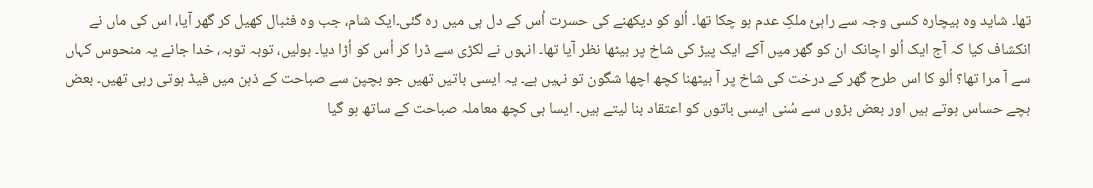تھا۔ شاید وہ بیچارہ کسی وجہ سے راہیٔ ملکِ عدم ہو چکا تھا۔ اُلو کو دیکھنے کی حسرت اُس کے دل ہی میں رہ گئی۔ایک شام، جب وہ فٹبال کھیل کر گھر آیا، اس کی ماں نے انکشاف کیا کہ آج ایک اُلو اچانک ان کو گھر میں آکے ایک پیڑ کی شاخ پر بیٹھا نظر آیا تھا۔ انہوں نے لکڑی سے ڈرا کر اُس کو اُڑا دیا۔ بولیں، توبہ توبہ، خدا جانے یہ منحوس کہاں سے آ مرا تھا؟ اُلو کا اس طرح گھر کے درخت کی شاخ پر آ بیٹھنا کچھ اچھا شگون تو نہیں ہے۔ یہ ایسی باتیں تھیں جو بچپن سے صباحت کے ذہن میں فیڈ ہوتی رہی تھیں۔ بعض بچے حساس ہوتے ہیں اور بعض بڑوں سے سُنی ایسی باتوں کو اعتقاد بنا لیتے ہیں۔ ایسا ہی کچھ معاملہ صباحت کے ساتھ ہو گیا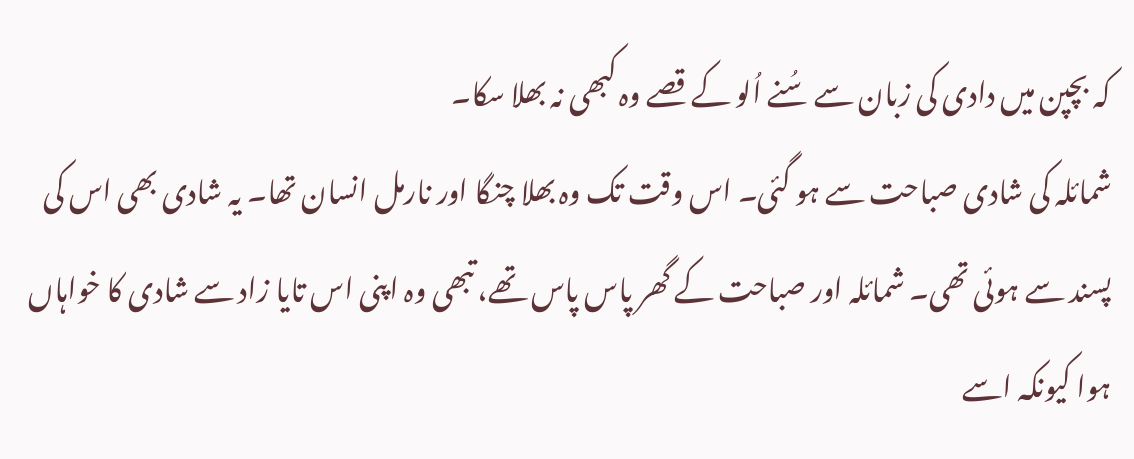کہ بچپن میں دادی کی زبان سے سُنے اُلو کے قصے وہ کبھی نہ بھلا سکا۔
شمائلہ کی شادی صباحت سے ہو گئی۔ اس وقت تک وہ بھلا چنگا اور نارمل انسان تھا۔ یہ شادی بھی اس کی پسند سے ہوئی تھی۔ شمائلہ اور صباحت کے گھر پاس پاس تھے، تبھی وہ اپنی اس تایا زاد سے شادی کا خواہاں ہوا کیونکہ اسے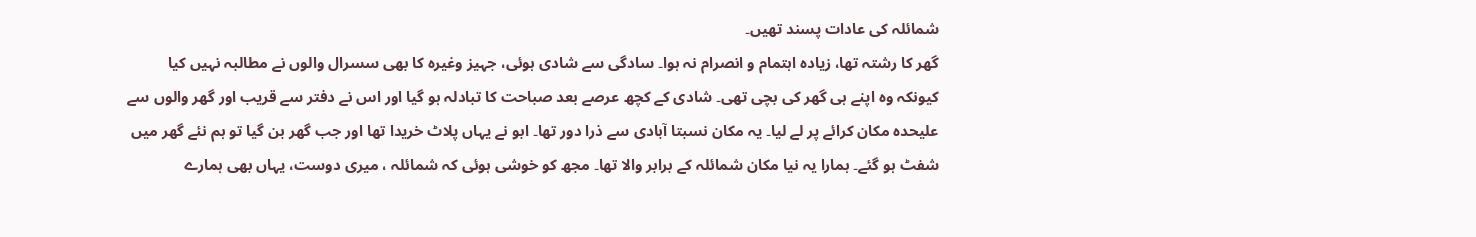شمائلہ کی عادات پسند تھیں۔
گھر کا رشتہ تھا، زیادہ اہتمام و انصرام نہ ہوا۔ سادگی سے شادی ہوئی، جہیز وغیرہ کا بھی سسرال والوں نے مطالبہ نہیں کیا کیونکہ وہ اپنے ہی گھر کی بچی تھی۔ شادی کے کچھ عرصے بعد صباحت کا تبادلہ ہو گیا اور اس نے دفتر سے قریب اور گھر والوں سے علیحدہ مکان کرائے پر لے لیا۔ یہ مکان نسبتا آبادی سے ذرا دور تھا۔ ابو نے یہاں پلاٹ خریدا تھا اور جب گھر بن گیا تو ہم نئے گھر میں شفٹ ہو گئے۔ ہمارا یہ نیا مکان شمائلہ کے برابر والا تھا۔ مجھ کو خوشی ہوئی کہ شمائلہ ، میری دوست، یہاں بھی ہمارے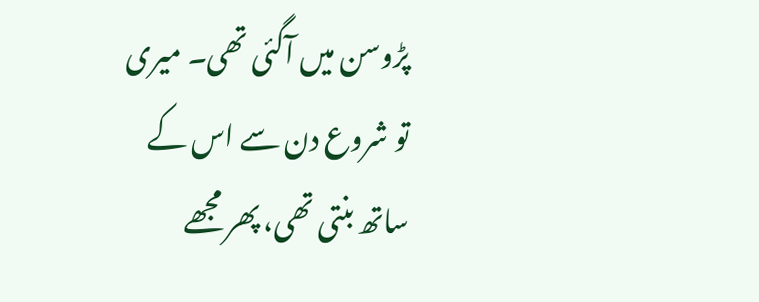پڑوسن میں آگئی تھی۔ میری تو شروع دن سے اس کے ساتھ بنتی تھی، پھر مجھے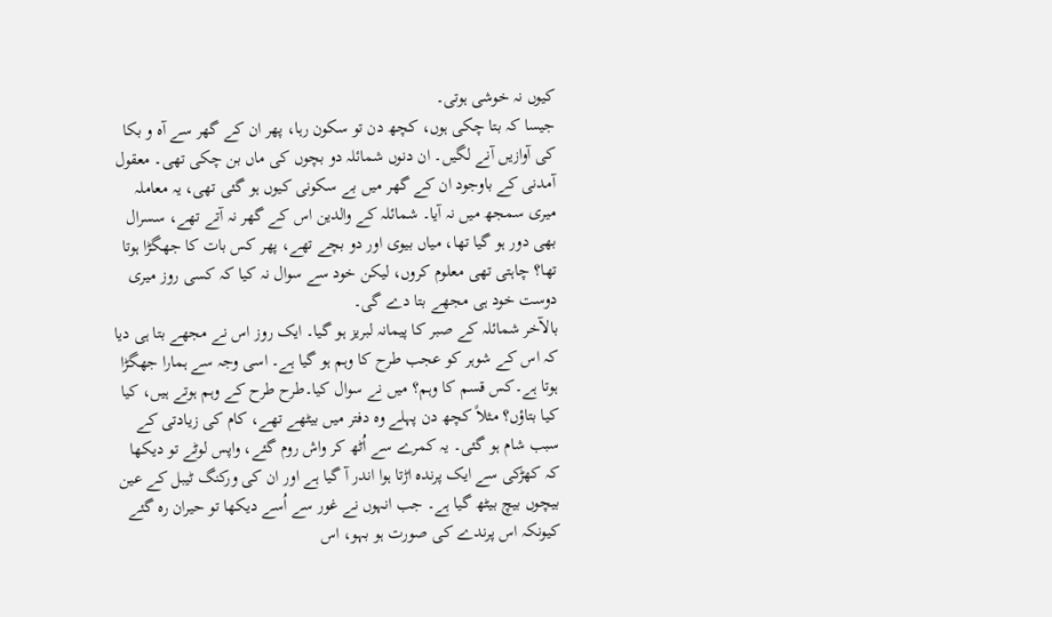کیوں نہ خوشی ہوتی۔
جیسا کہ بتا چکی ہوں، کچھ دن تو سکون رہا، پھر ان کے گھر سے آہ و بکا کی آوازیں آنے لگیں۔ ان دنوں شمائلہ دو بچوں کی ماں بن چکی تھی۔ معقول آمدنی کے باوجود ان کے گھر میں بے سکونی کیوں ہو گئی تھی، یہ معاملہ میری سمجھ میں نہ آیا۔ شمائلہ کے والدین اس کے گھر نہ آتے تھے، سسرال بھی دور ہو گیا تھا، میاں بیوی اور دو بچے تھے، پھر کس بات کا جھگڑا ہوتا تھا؟ چاہتی تھی معلوم کروں، لیکن خود سے سوال نہ کیا کہ کسی روز میری دوست خود ہی مجھے بتا دے گی۔
بالآخر شمائلہ کے صبر کا پیمانہ لبریز ہو گیا۔ ایک روز اس نے مجھے بتا ہی دیا کہ اس کے شوہر کو عجب طرح کا وہم ہو گیا ہے۔ اسی وجہ سے ہمارا جھگڑا ہوتا ہے۔کس قسم کا وہم؟ میں نے سوال کیا۔طرح طرح کے وہم ہوتے ہیں، کیا کیا بتاؤں؟ مثلاً کچھ دن پہلے وہ دفتر میں بیٹھے تھے، کام کی زیادتی کے سبب شام ہو گئی۔ یہ کمرے سے اُٹھ کر واش روم گئے، واپس لوٹے تو دیکھا کہ کھڑکی سے ایک پرندہ اڑتا ہوا اندر آ گیا ہے اور ان کی ورکنگ ٹیبل کے عین بیچوں بیچ بیٹھ گیا ہے۔ جب انہوں نے غور سے اُسے دیکھا تو حیران رہ گئے کیونکہ اس پرندے کی صورت ہو بہو، اس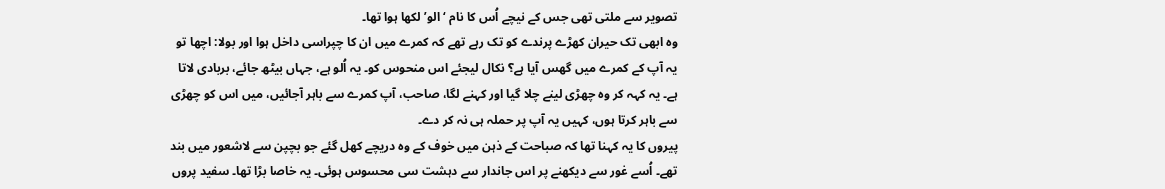تصویر سے ملتی تھی جس کے نیچے اُس کا نام ‘الو’ لکھا ہوا تھا۔
وہ ابھی تک حیران کھڑے پرندے کو تک رہے تھے کہ کمرے میں ان کا چپراسی داخل ہوا اور بولا: اچھا تو یہ آپ کے کمرے میں گھس آیا ہے؟ نکال لیجئے اس منحوس کو۔ یہ اُلو ہے، جہاں بیٹھ جائے، بربادی لاتا ہے۔ یہ کہہ کر وہ چھڑی لینے چلا گیا اور کہنے لگا، صاحب، آپ کمرے سے باہر آجائیں، میں اس کو چھڑی سے باہر کرتا ہوں، کہیں یہ آپ پر حملہ ہی نہ کر دے۔
پیروں کا یہ کہنا تھا کہ صباحت کے ذہن میں خوف کے وہ دریچے کھل گئے جو بچپن سے لاشعور میں بند تھے۔ اُسے غور سے دیکھنے پر اس جاندار سے دہشت سی محسوس ہوئی۔ یہ خاصا بڑا تھا۔ سفید پروں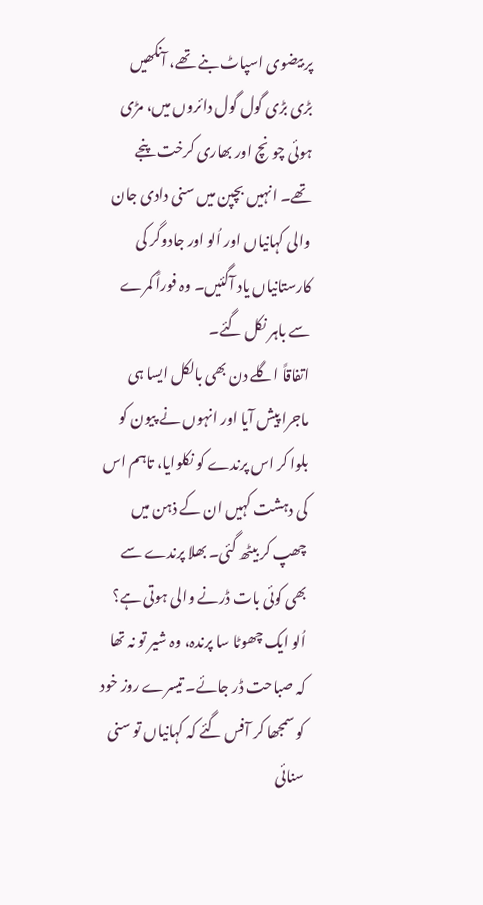پر بیضوی اسپاٹ بنے تھے، آنکھیں بڑی بڑی گول گول دائروں میں، مڑی ہوئی چونچ اور بھاری کرخت پنجے تھے۔ انہیں بچپن میں سنی دادی جان والی کہانیاں اور اُلو اور جادوگر کی کارستانیاں یاد آگئیں۔ وہ فوراً کمرے سے باہر نکل گئے۔
اتفاقاً اگلے دن بھی بالکل ایسا ہی ماجرا پیش آیا اور انہوں نے پیون کو بلوا کر اس پرندے کو نکلوایا، تاہم اس کی دہشت کہیں ان کے ذہن میں چھپ کر بیٹھ گئی۔ بھلا پرندے سے بھی کوئی بات ڈرنے والی ہوتی ہے؟ اُلو ایک چھوٹا سا پرندہ، وہ شیر تو نہ تھا کہ صباحت ڈر جائے۔ تیسرے روز خود کو سمجھا کر آفس گئے کہ کہانیاں تو سنی سنائی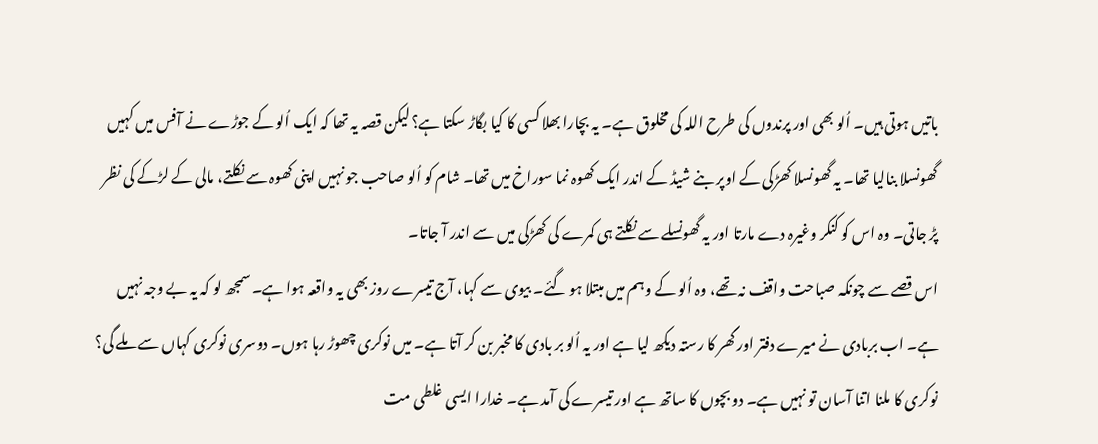باتیں ہوتی ہیں۔ اُلو بھی اور پرندوں کی طرح اللہ کی مخلوق ہے۔ یہ بچارا بھلا کسی کا کیا بگاڑ سکتا ہے؟ لیکن قصہ یہ تھا کہ ایک اُلو کے جوڑے نے آفس میں کہیں گھونسلا بنالیا تھا۔ یہ گھونسلا کھڑکی کے اوپر بنے شیڈ کے اندر ایک کھوہ نما سوراخ میں تھا۔ شام کو اُلو صاحب جو نہیں اپنی کھوہ سے نکلتے، مالی کے لڑکے کی نظر پڑ جاتی۔ وہ اس کو کنکر وغیرہ دے مارتا اور یہ گھونسلے سے نکلتے ہی کمرے کی کھڑکی میں سے اندر آ جاتا۔
اس قصے سے چونکہ صباحت واقف نہ تھے، وہ اُلو کے وہم میں مبتلا ہو گئے۔ بیوی سے کہا، آج تیسرے روز بھی یہ واقعہ ہوا ہے۔ سمجھ لو کہ یہ بے وجہ نہیں ہے۔ اب بربادی نے میرے دفتر اور گھر کا رستہ دیکھ لیا ہے اور یہ اُلو بر بادی کا مخبر بن کر آتا ہے۔ میں نوکری چھوڑ رہا ہوں۔ دوسری نوکری کہاں سے ملے گی؟ نوکری کا ملنا اتنا آسان تو نہیں ہے۔ دو بچوں کا ساتھ ہے اور تیسرے کی آمد ہے۔ خدارا ایسی غلطی مت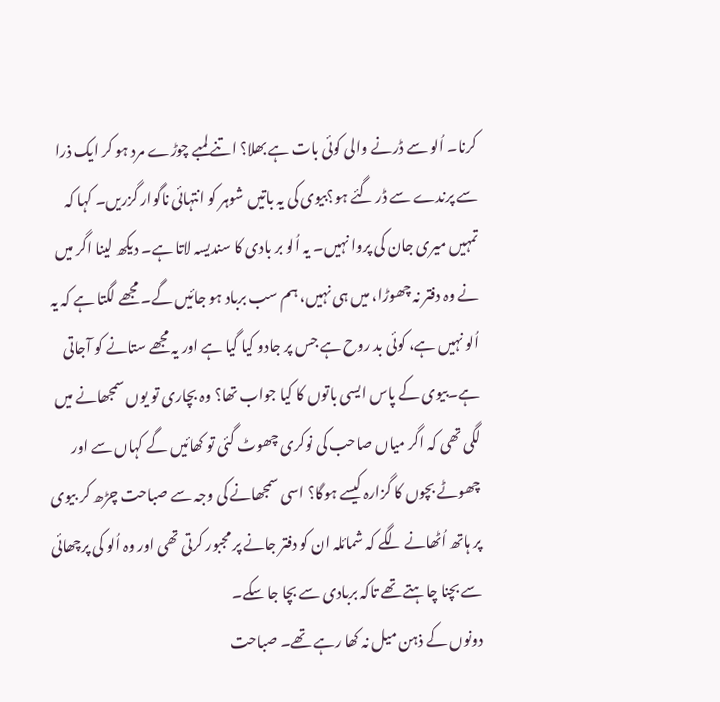کرنا۔ اُلو سے ڈرنے والی کوئی بات ہے بھلا؟ اتنے لمبے چوڑے مرد ہو کر ایک ذرا سے پرندے سے ڈر گئے ہو؟بیوی کی یہ باتیں شوہر کو انتہائی ناگوار گزریں۔ کہا کہ تمہیں میری جان کی پروا نہیں۔ یہ اُلو بر بادی کا سندیسہ لاتا ہے۔ دیکھ لینا اگر میں نے وہ دفتر نہ چھوڑا، میں ہی نہیں، ہم سب برباد ہو جائیں گے۔ مجھے لگتا ہے کہ یہ اُلو نہیں ہے، کوئی بد روح ہے جس پر جادو کیا گیا ہے اور یہ مجھے ستانے کو آجاتی ہے۔بیوی کے پاس ایسی باتوں کا کیا جواب تھا؟ وہ بچاری تو یوں سمجھانے میں لگی تھی کہ اگر میاں صاحب کی نوکری چھوٹ گئی تو کھائیں گے کہاں سے اور چھوٹے بچوں کا گزارہ کیسے ہوگا؟ اسی سمجھانے کی وجہ سے صباحت چڑھ کر بیوی پر ہاتھ اُٹھانے لگے کہ شمائلہ ان کو دفتر جانے پر مجبور کرتی تھی اور وہ اُلو کی پرچھائی سے بچنا چاہتے تھے تاکہ بربادی سے بچا جا سکے۔
دونوں کے ذہن میل نہ کھا رہے تھے۔ صباحت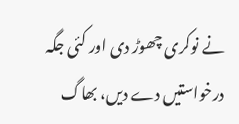نے نوکری چھوڑ دی اور کئی جگہ درخواستیں دے دیں، بھاگ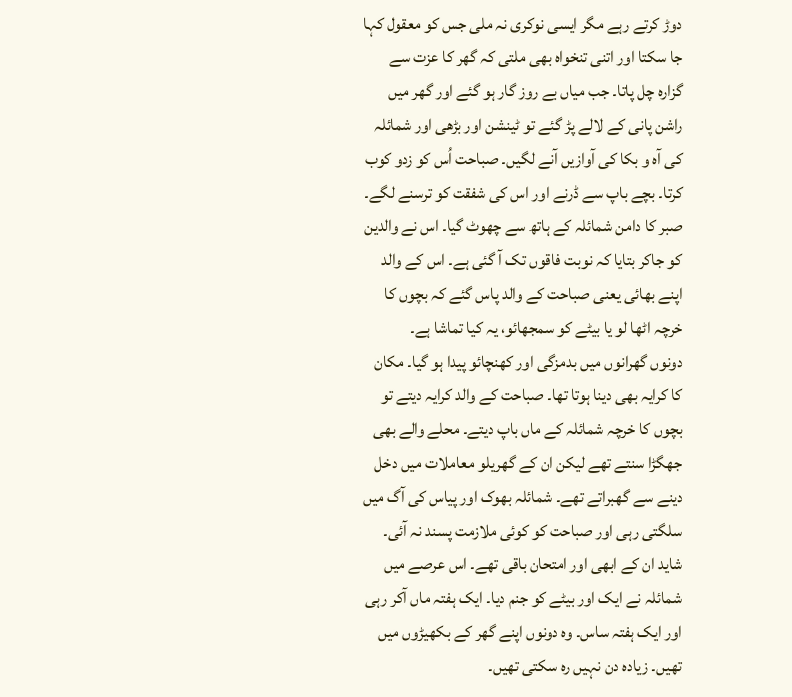دوڑ کرتے رہے مگر ایسی نوکری نہ ملی جس کو معقول کہا جا سکتا اور اتنی تنخواہ بھی ملتی کہ گھر کا عزت سے گزارہ چل پاتا۔ جب میاں بے روز گار ہو گئے اور گھر میں راشن پانی کے لالے پڑ گئے تو ٹینشن اور بڑھی اور شمائلہ کی آہ و بکا کی آوازیں آنے لگیں۔ صباحت اُس کو زدو کوب کرتا۔ بچے باپ سے ڈرنے اور اس کی شفقت کو ترسنے لگے۔ صبر کا دامن شمائلہ کے ہاتھ سے چھوٹ گیا۔ اس نے والدین کو جاکر بتایا کہ نوبت فاقوں تک آ گئی ہے۔ اس کے والد اپنے بھائی یعنی صباحت کے والد پاس گئے کہ بچوں کا خرچہ اٹھا لو یا بیٹے کو سمجھائو، یہ کیا تماشا ہے۔
دونوں گھرانوں میں بدمزگی اور کھنچائو پیدا ہو گیا۔ مکان کا کرایہ بھی دینا ہوتا تھا۔ صباحت کے والد کرایہ دیتے تو بچوں کا خرچہ شمائلہ کے ماں باپ دیتے۔ محلے والے بھی جھگڑا سنتے تھے لیکن ان کے گھریلو معاملات میں دخل دینے سے گھبراتے تھے۔ شمائلہ بھوک اور پیاس کی آگ میں سلگتی رہی اور صباحت کو کوئی ملازمت پسند نہ آئی۔ شاید ان کے ابھی اور امتحان باقی تھے۔ اس عرصے میں شمائلہ نے ایک اور بیٹے کو جنم دیا۔ ایک ہفتہ ماں آکر رہی اور ایک ہفتہ ساس۔ وہ دونوں اپنے گھر کے بکھیڑوں میں تھیں۔ زیادہ دن نہیں رہ سکتی تھیں۔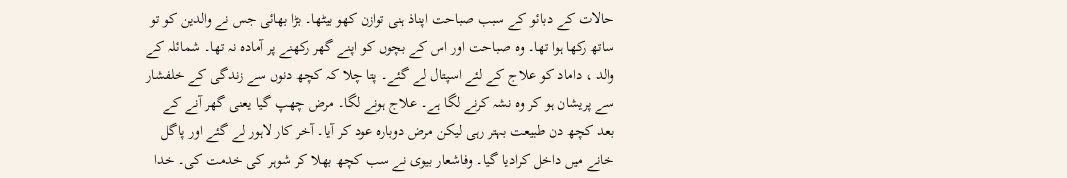حالات کے دبائو کے سبب صباحت اپناذ ہنی توازن کھو بیٹھا۔ بڑا بھائی جس نے والدین کو تو ساتھ رکھا ہوا تھا۔ وہ صباحت اور اس کے بچوں کو اپنے گھر رکھنے پر آمادہ نہ تھا۔ شمائلہ کے والد ، داماد کو علاج کے لئے اسپتال لے گئے۔ پتا چلا کہ کچھ دنوں سے زندگی کے خلفشار سے پریشان ہو کر وہ نشہ کرنے لگا ہے۔ علاج ہونے لگا۔ مرض چھپ گیا یعنی گھر آنے کے بعد کچھ دن طبیعت بہتر رہی لیکن مرض دوبارہ عود کر آیا۔ آخر کار لاہور لے گئے اور پاگل خانے میں داخل کرادیا گیا۔ وفاشعار بیوی نے سب کچھ بھلا کر شوہر کی خدمت کی۔ خدا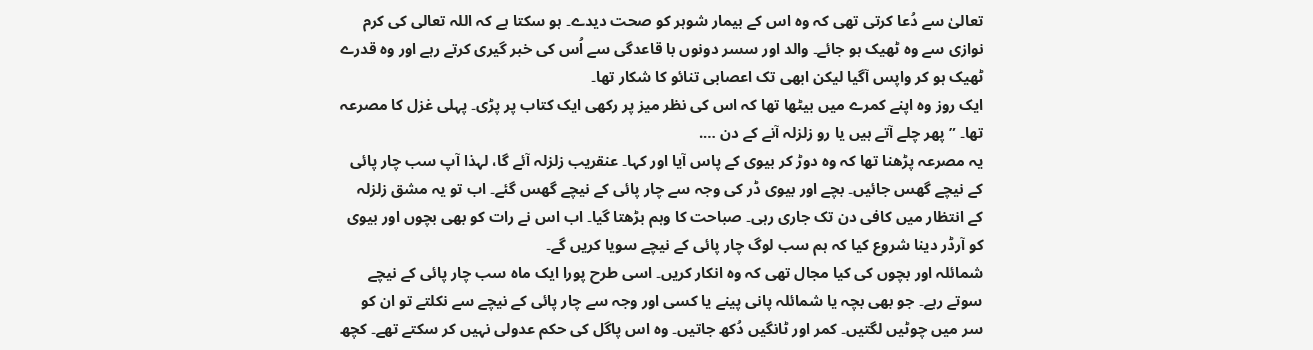تعالیٰ سے دُعا کرتی تھی کہ وہ اس کے بیمار شوہر کو صحت دیدے۔ ہو سکتا ہے کہ اللہ تعالی کی کرم نوازی سے وہ ٹھیک ہو جائے۔ والد اور سسر دونوں با قاعدگی سے اُس کی خبر گیری کرتے رہے اور وہ قدرے ٹھیک ہو کر واپس آگیا لیکن ابھی تک اعصابی تنائو کا شکار تھا۔
ایک روز وہ اپنے کمرے میں بیٹھا تھا کہ اس کی نظر میز پر رکھی ایک کتاب پر پڑی۔ پہلی غزل کا مصرعہ تھا۔ ” پھر چلے آتے ہیں یا رو زلزلہ آنے کے دن ….
یہ مصرعہ پڑھنا تھا کہ وہ دوڑ کر بیوی کے پاس آیا اور کہا۔ عنقریب زلزلہ آئے گا، لہذا آپ سب چار پائی کے نیچے گھس جائیں۔ بچے اور بیوی ڈر کی وجہ سے چار پائی کے نیچے گھس گئے۔ اب تو یہ مشق زلزلہ کے انتظار میں کافی دن تک جاری رہی۔ صباحت کا وہم بڑھتا گیا۔ اب اس نے رات کو بھی بچوں اور بیوی کو آرڈر دینا شروع کیا کہ ہم سب لوگ چار پائی کے نیچے سویا کریں گے۔
شمائلہ اور بچوں کی کیا مجال تھی کہ وہ انکار کریں۔ اسی طرح پورا ایک ماہ سب چار پائی کے نیچے سوتے رہے۔ جو بھی بچہ یا شمائلہ پانی پینے یا کسی اور وجہ سے چار پائی کے نیچے سے نکلتے تو ان کو سر میں چوٹیں لگتیں۔ کمر اور ٹانگیں دُکھ جاتیں۔ وہ اس پاگل کی حکم عدولی نہیں کر سکتے تھے۔ کچھ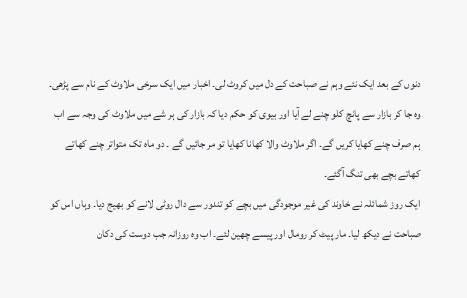دنوں کے بعد ایک نئے وہم نے صباحت کے دل میں کروٹ لی۔ اخبار میں ایک سرخی ملاوٹ کے نام سے پڑھی۔ وہ جا کر بازار سے پانچ کلو چنے لے آیا اور بیوی کو حکم دیا کہ بازار کی ہر شے میں ملاوٹ کی وجہ سے اب ہم صرف چنے کھایا کریں گے۔ اگر ملاوٹ والا کھانا کھایا تو مر جائیں گے ۔ دو ماہ تک متواتر چنے کھاتے کھاتے بچے بھی تنگ آگئے۔
ایک روز شمائلہ نے خاوند کی غیر موجودگی میں بچے کو تندور سے دال روٹی لانے کو بھیج دیا۔ وہاں اس کو صباحت نے دیکھ لیا۔ مار پیٹ کر رومال اور پیسے چھین لئے۔ اب وہ روزانہ جب دوست کی دکان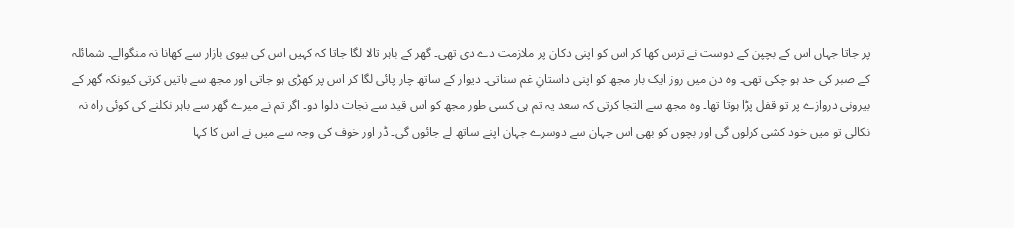پر جاتا جہاں اس کے بچپن کے دوست نے ترس کھا کر اس کو اپنی دکان پر ملازمت دے دی تھی۔ گھر کے باہر تالا لگا جاتا کہ کہیں اس کی بیوی بازار سے کھانا نہ منگوالے۔ شمائلہ کے صبر کی حد ہو چکی تھی۔ وہ دن میں روز ایک بار مجھ کو اپنی داستانِ غم سناتی۔ دیوار کے ساتھ چار پائی لگا کر اس پر کھڑی ہو جاتی اور مجھ سے باتیں کرتی کیونکہ گھر کے بیرونی دروازے پر تو قفل پڑا ہوتا تھا۔ وہ مجھ سے التجا کرتی کہ سعد یہ تم ہی کسی طور مجھ کو اس قید سے نجات دلوا دو۔ اگر تم نے میرے گھر سے باہر نکلنے کی کوئی راہ نہ نکالی تو میں خود کشی کرلوں گی اور بچوں کو بھی اس جہان سے دوسرے جہان اپنے ساتھ لے جائوں گی۔ ڈر اور خوف کی وجہ سے میں نے اس کا کہا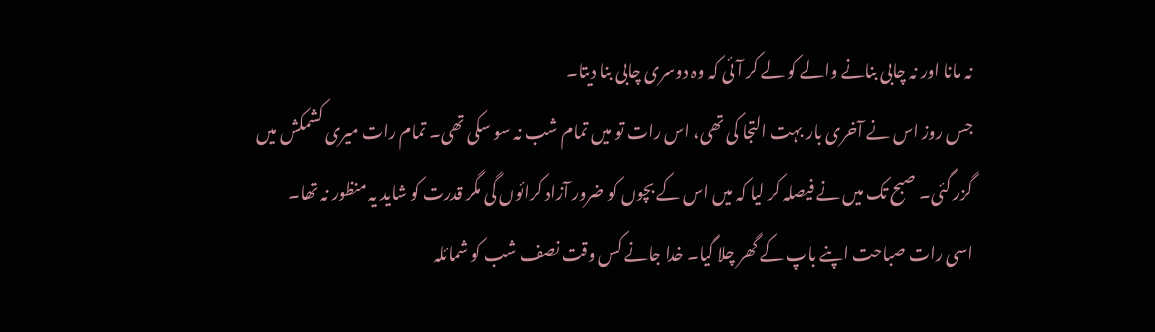نہ مانا اور نہ چابی بنانے والے کو لے کر آئی کہ وہ دوسری چابی بنا دیتا۔
جس روز اس نے آخری بار بہت التجا کی تھی، اس رات تو میں تمام شب نہ سو سکی تھی۔ تمام رات میری کشمکش میں گزر گئی۔ صبح تک میں نے فیصلہ کر لیا کہ میں اس کے بچوں کو ضرور آزاد کرائوں گی مگر قدرت کو شاید یہ منظور نہ تھا۔
اسی رات صباحت اپنے باپ کے گھر چلا گیا۔ خدا جانے کس وقت نصف شب کو شمائلہ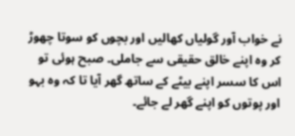نے خواب آور گولیاں کھالیں اور بچوں کو سوتا چھوڑ کر وہ اپنے خالق حقیقی سے جاملی۔ صبح ہوئی تو اس کا سسر اپنے بیٹے کے ساتھ گھر آیا تا کہ وہ بہو اور پوتوں کو اپنے گھر لے جائے۔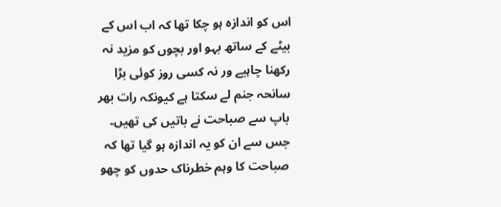اس کو اندازہ ہو چکا تھا کہ اب اس کے بیٹے کے ساتھ بہو اور بچوں کو مزید نہ رکھنا چاہیے ور نہ کسی روز کوئی بڑا سانحہ جنم لے سکتا ہے کیونکہ رات بھر باپ سے صباحت نے باتیں کی تھیں۔
جس سے ان کو یہ اندازہ ہو گیا تھا کہ صباحت کا وہم خطرناک حدوں کو چھو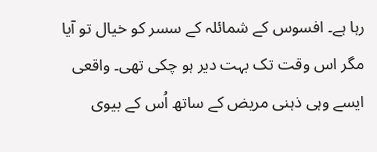رہا ہے۔ افسوس کے شمائلہ کے سسر کو خیال تو آیا مگر اس وقت تک بہت دیر ہو چکی تھی۔ واقعی ایسے وہی ذہنی مریض کے ساتھ اُس کے بیوی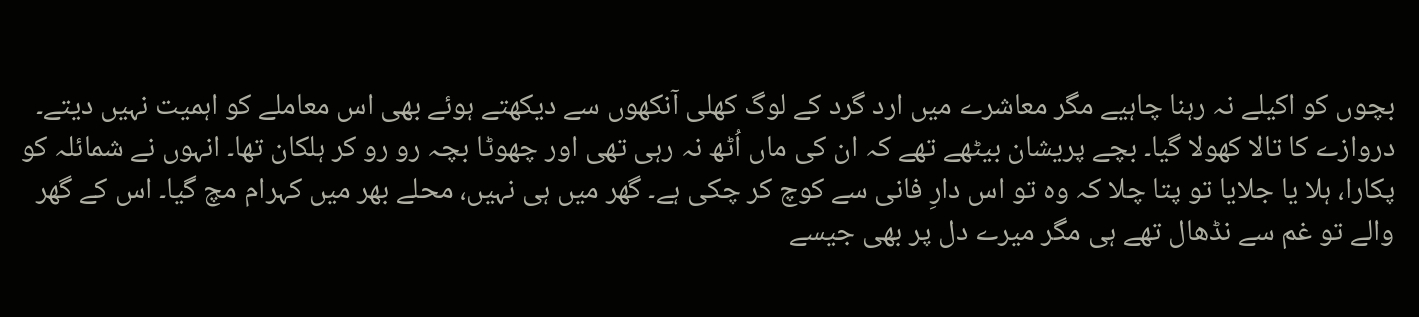بچوں کو اکیلے نہ رہنا چاہیے مگر معاشرے میں ارد گرد کے لوگ کھلی آنکھوں سے دیکھتے ہوئے بھی اس معاملے کو اہمیت نہیں دیتے۔
دروازے کا تالا کھولا گیا۔ بچے پریشان بیٹھے تھے کہ ان کی ماں اُٹھ نہ رہی تھی اور چھوٹا بچہ رو رو کر ہلکان تھا۔ انہوں نے شمائلہ کو پکارا، ہلا یا جلایا تو پتا چلا کہ وہ تو اس دارِ فانی سے کوچ کر چکی ہے۔ گھر میں ہی نہیں، محلے بھر میں کہرام مچ گیا۔ اس کے گھر والے تو غم سے نڈھال تھے ہی مگر میرے دل پر بھی جیسے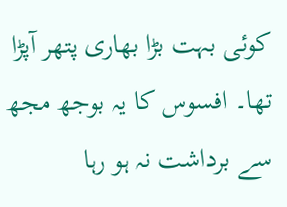کوئی بہت بڑا بھاری پتھر آپڑا تھا۔ افسوس کا یہ بوجھ مجھ سے برداشت نہ ہو رہا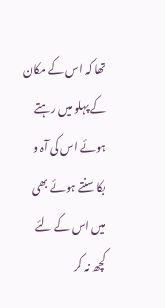تھا کہ اس کے مکان کے پہلو میں رہتے ہوئے اس کی آہ و بکا سنتے ہوئے بھی میں اس کے لئے کچھ نہ کر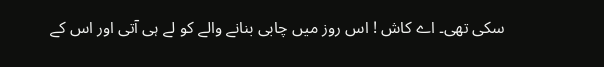سکی تھی۔ اے کاش ! اس روز میں چابی بنانے والے کو لے ہی آتی اور اس کے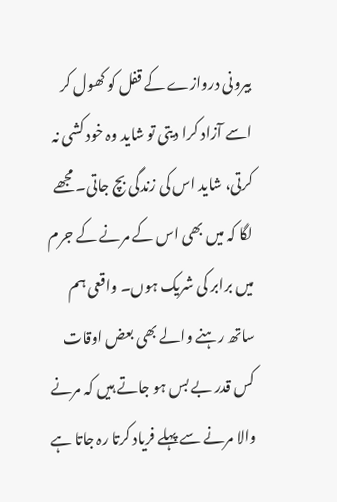بیرونی دروازے کے قفل کو کھول کر اسے آزاد کرا دیتی تو شاید وہ خود کشی نہ کرتی، شاید اس کی زندگی بچ جاتی۔ مجھے لگا کہ میں بھی اس کے مرنے کے جرم میں برابر کی شریک ہوں۔ واقعی ہم ساتھ رہنے والے بھی بعض اوقات کس قدر بے بس ہو جاتے ہیں کہ مرنے والا مرنے سے پہلے فریاد کرتا رہ جاتا ہے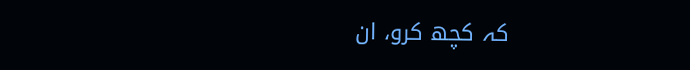کہ کچھ کرو، ان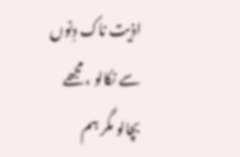اذیت ناک دِنوں سے نکالو ، مجھے بچالو مگر ہم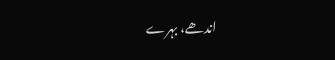اندھے، بہرے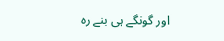اور گونگے ہی بنے رہ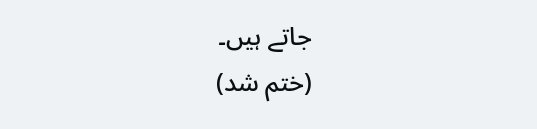جاتے ہیں۔
(ختم شد)